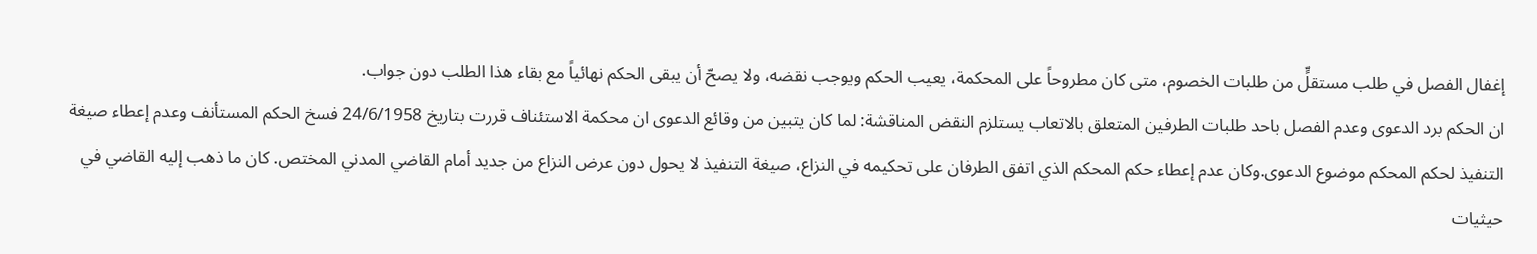إغفال الفصل في طلب مستقلٍّ من طلبات الخصوم، متى كان مطروحاً على المحكمة، يعيب الحكم ويوجب نقضه، ولا يصحّ أن يبقى الحكم نهائياً مع بقاء هذا الطلب دون جواب.
ان الحكم برد الدعوى وعدم الفصل باحد طلبات الطرفين المتعلق بالاتعاب يستلزم النقض المناقشة: لما كان يتبين من وقائع الدعوى ان محكمة الاستئناف قررت بتاريخ 24/6/1958 فسخ الحكم المستأنف وعدم إعطاء صيغة التنفيذ لحكم المحكم موضوع الدعوى.وكان عدم إعطاء حكم المحكم الذي اتفق الطرفان على تحكيمه في النزاع، صيغة التنفيذ لا يحول دون عرض النزاع من جديد أمام القاضي المدني المختص. كان ما ذهب إليه القاضي في حيثيات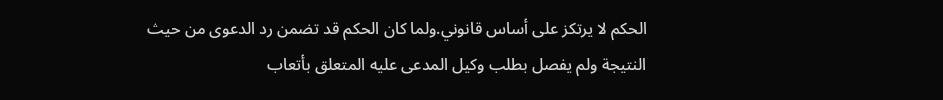الحكم لا يرتكز على أساس قانوني.ولما كان الحكم قد تضمن رد الدعوى من حيث النتيجة ولم يفصل بطلب وكيل المدعى عليه المتعلق بأتعاب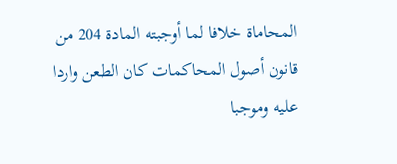المحاماة خلافا لما أوجبته المادة 204 من قانون أصول المحاكمات كان الطعن واردا عليه وموجبا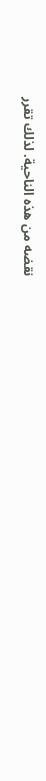نقضه من هذه الناحية. لذلك تقرر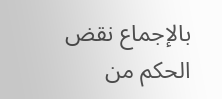بالإجماع نقض الحكم من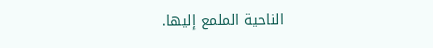الناحية الملمع إليها.